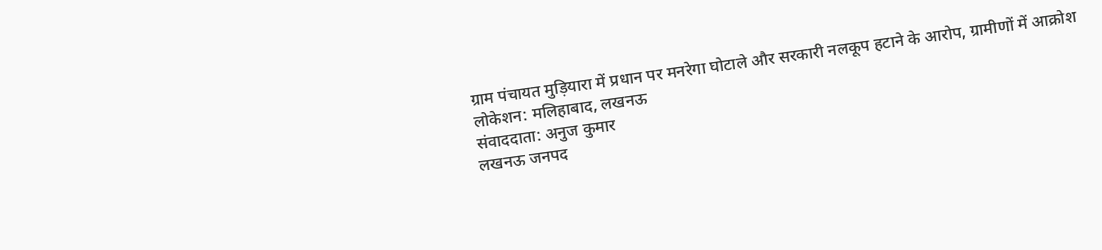ग्राम पंचायत मुड़ियारा में प्रधान पर मनरेगा घोटाले और सरकारी नलकूप हटाने के आरोप, ग्रामीणों में आक्रोश
लोकेशन: मलिहाबाद, लखनऊ
संवाददाता: अनुज कुमार
लखनऊ जनपद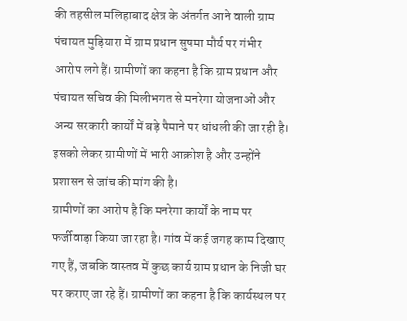की तहसील मलिहाबाद क्षेत्र के अंतर्गत आने वाली ग्राम पंचायत मुड़ियारा में ग्राम प्रधान सुषमा मौर्य पर गंभीर आरोप लगे हैं। ग्रामीणों का कहना है कि ग्राम प्रधान और पंचायत सचिव की मिलीभगत से मनरेगा योजनाओं और अन्य सरकारी कार्यों में बड़े पैमाने पर धांधली की जा रही है। इसको लेकर ग्रामीणों में भारी आक्रोश है और उन्होंने प्रशासन से जांच की मांग की है।
ग्रामीणों का आरोप है कि मनरेगा कार्यों के नाम पर फर्जीवाड़ा किया जा रहा है। गांव में कई जगह काम दिखाए गए हैं, जबकि वास्तव में कुछ कार्य ग्राम प्रधान के निजी घर पर कराए जा रहे हैं। ग्रामीणों का कहना है कि कार्यस्थल पर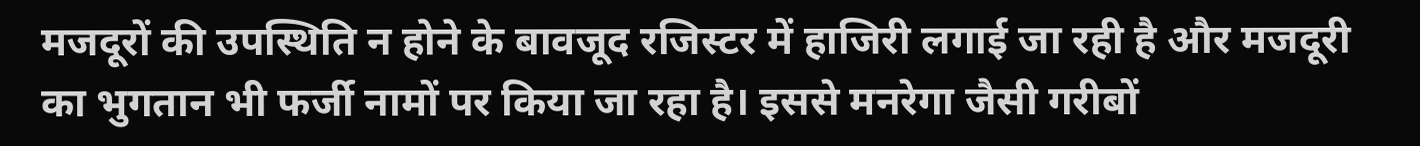मजदूरों की उपस्थिति न होने के बावजूद रजिस्टर में हाजिरी लगाई जा रही है और मजदूरी का भुगतान भी फर्जी नामों पर किया जा रहा है। इससे मनरेगा जैसी गरीबों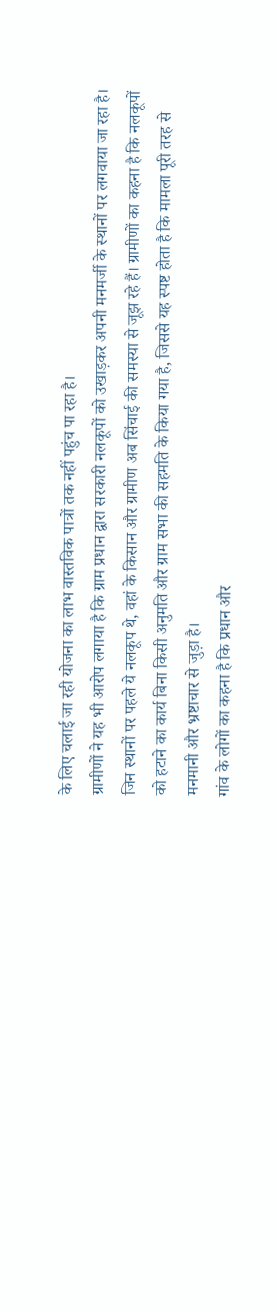के लिए चलाई जा रही योजना का लाभ वास्तविक पात्रों तक नहीं पहुंच पा रहा है।
ग्रामीणों ने यह भी आरोप लगाया है कि ग्राम प्रधान द्वारा सरकारी नलकूपों को उखाड़कर अपनी मनमर्जी के स्थानों पर लगवाया जा रहा है। जिन स्थानों पर पहले ये नलकूप थे, वहां के किसान और ग्रामीण अब सिंचाई की समस्या से जूझ रहे हैं। ग्रामीणों का कहना है कि नलकूपों को हटाने का कार्य बिना किसी अनुमति और ग्राम सभा की सहमति के किया गया है, जिससे यह स्पष्ट होता है कि मामला पूरी तरह से मनमानी और भ्रष्टाचार से जुड़ा है।
गांव के लोगों का कहना है कि प्रधान और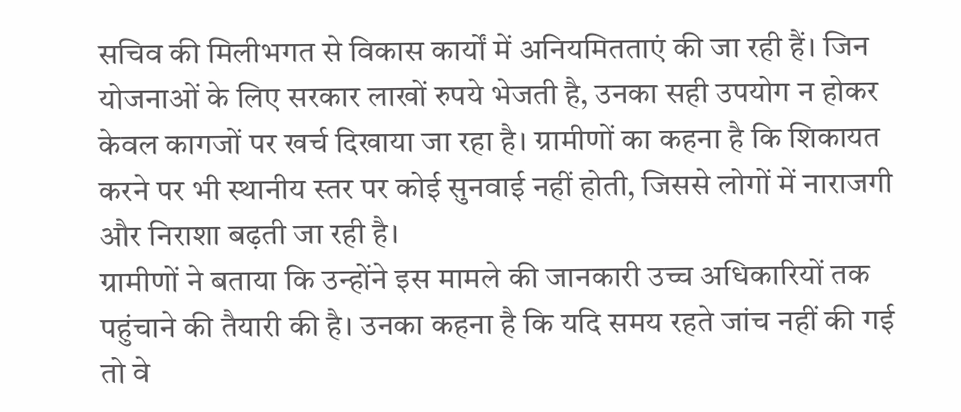सचिव की मिलीभगत से विकास कार्यों में अनियमितताएं की जा रही हैं। जिन योजनाओं के लिए सरकार लाखों रुपये भेजती है, उनका सही उपयोग न होकर केवल कागजों पर खर्च दिखाया जा रहा है। ग्रामीणों का कहना है कि शिकायत करने पर भी स्थानीय स्तर पर कोई सुनवाई नहीं होती, जिससे लोगों में नाराजगी और निराशा बढ़ती जा रही है।
ग्रामीणों ने बताया कि उन्होंने इस मामले की जानकारी उच्च अधिकारियों तक पहुंचाने की तैयारी की है। उनका कहना है कि यदि समय रहते जांच नहीं की गई तो वे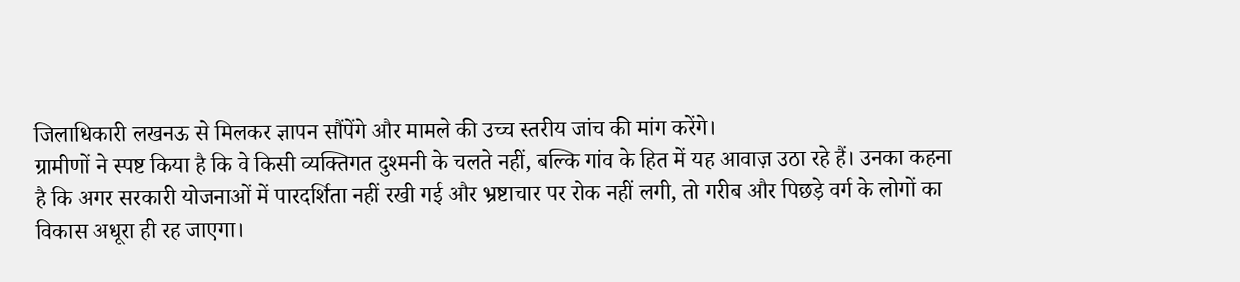जिलाधिकारी लखनऊ से मिलकर ज्ञापन सौंपेंगे और मामले की उच्च स्तरीय जांच की मांग करेंगे।
ग्रामीणों ने स्पष्ट किया है कि वे किसी व्यक्तिगत दुश्मनी के चलते नहीं, बल्कि गांव के हित में यह आवाज़ उठा रहे हैं। उनका कहना है कि अगर सरकारी योजनाओं में पारदर्शिता नहीं रखी गई और भ्रष्टाचार पर रोक नहीं लगी, तो गरीब और पिछड़े वर्ग के लोगों का विकास अधूरा ही रह जाएगा।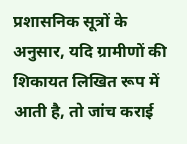प्रशासनिक सूत्रों के अनुसार, यदि ग्रामीणों की शिकायत लिखित रूप में आती है, तो जांच कराई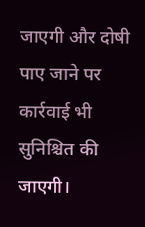जाएगी और दोषी पाए जाने पर कार्रवाई भी सुनिश्चित की जाएगी।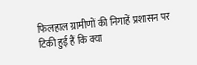फिलहाल ग्रामीणों की निगाहें प्रशासन पर टिकी हुई हैं कि क्या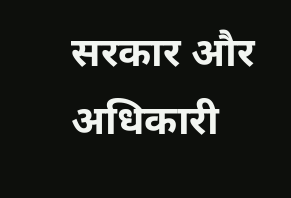सरकार और अधिकारी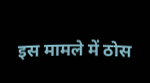इस मामले में ठोस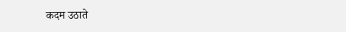कदम उठाते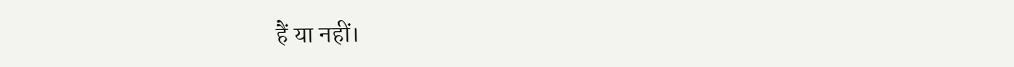हैं या नहीं।